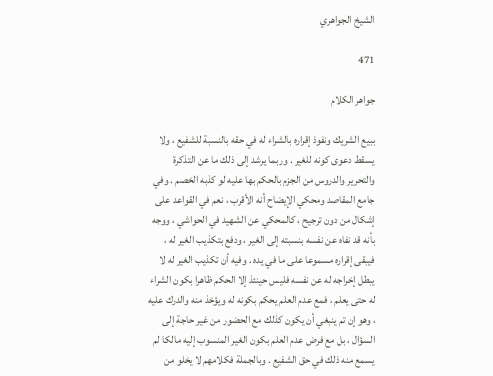الشيخ الجواهري

471

جواهر الكلام

ببيع الشريك ونفوذ إقراره بالشراء له في حقه بالنسبة للشفيع ، ولا يسقط دعوى كونه للغير . وربما يرشد إلى ذلك ما عن التذكرة والتحرير والدروس من الجزم بالحكم بها عليه لو كذبه الخصم . وفي جامع المقاصد ومحكي الإيضاح أنه الأقرب ، نعم في القواعد على إشكال من دون ترجيح ، كالمحكي عن الشهيد في الحواشي ، ووجه بأنه قد نفاه عن نفسه بنسبته إلى الغير ، ودفع بتكذيب الغير له ، فيبقى إقراره مسموعا على ما في يده . وفيه أن تكذيب الغير له لا يبطل إخراجه له عن نفسه فليس حينئذ إلا الحكم ظاهرا بكون الشراء له حتى يعلم ، فمع عدم العلم يحكم بكونه له ويؤخذ منه والدرك عليه ، وهو إن تم ينبغي أن يكون كذلك مع الحضور من غير حاجة إلى السؤال ، بل مع فرض عدم العلم بكون الغير المنسوب إليه مالكا لم يسمع منه ذلك في حق الشفيع . وبالجملة فكلامهم لا يخلو من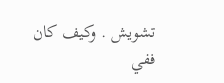تشويش . وكيف كان ففي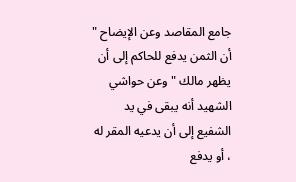جامع المقاصد وعن الإيضاح " أن الثمن يدفع للحاكم إلى أن يظهر مالك " وعن حواشي الشهيد أنه يبقى في يد الشفيع إلى أن يدعيه المقر له ، أو يدفع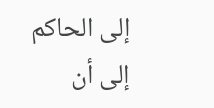إلى الحاكم إلى أن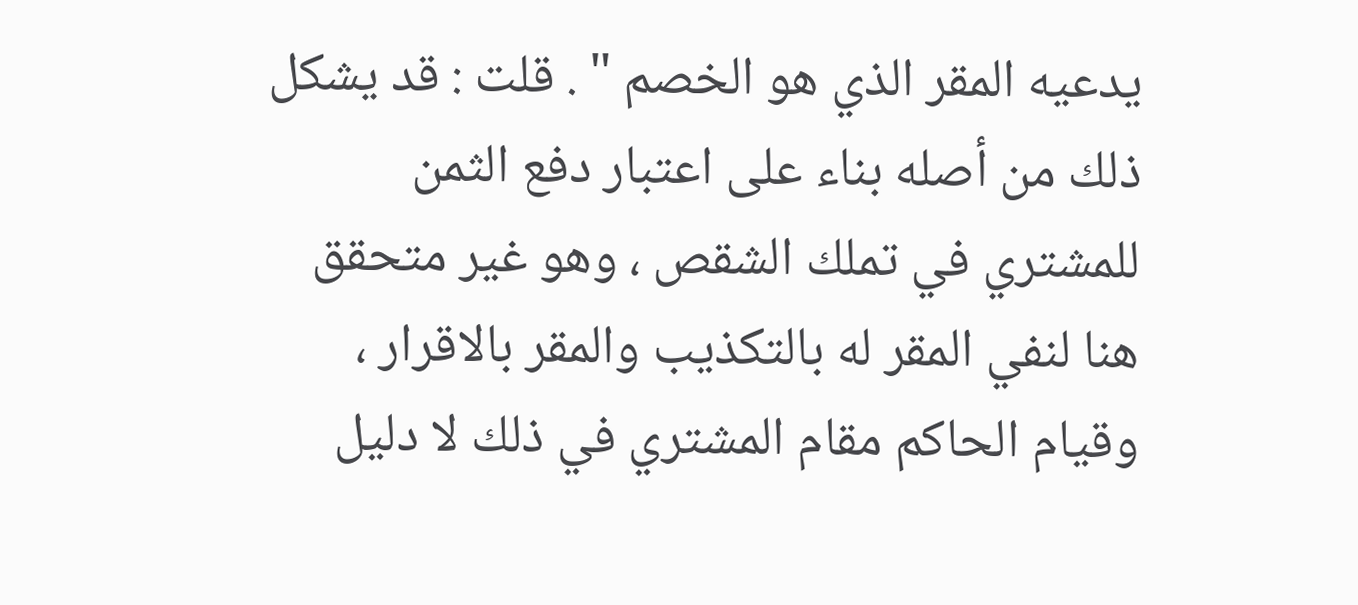يدعيه المقر الذي هو الخصم " . قلت : قد يشكل ذلك من أصله بناء على اعتبار دفع الثمن للمشتري في تملك الشقص ، وهو غير متحقق هنا لنفي المقر له بالتكذيب والمقر بالاقرار ، وقيام الحاكم مقام المشتري في ذلك لا دليل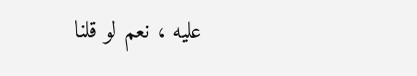عليه ، نعم لو قلنا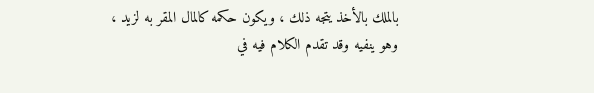بالملك بالأخذ يتجه ذلك ، ويكون حكمه كالمال المقر به لزيد ، وهو ينفيه وقد تقدم الكلام فيه في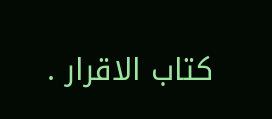كتاب الاقرار .